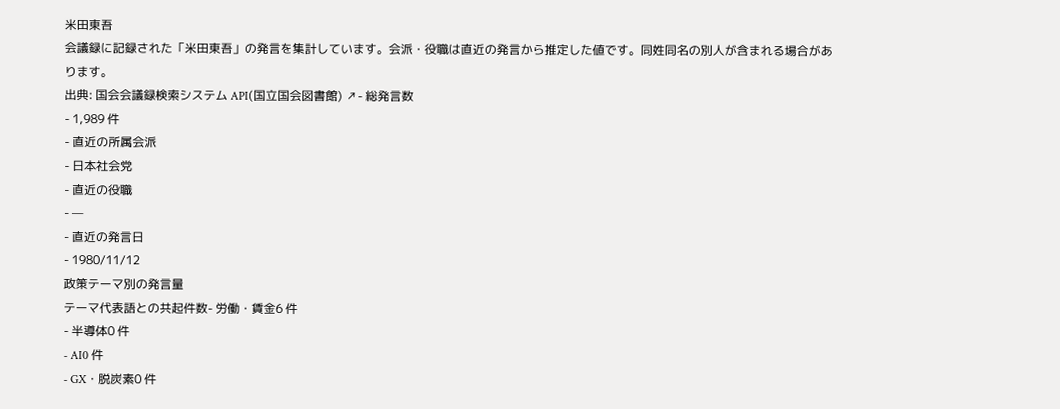米田東吾
会議録に記録された「米田東吾」の発言を集計しています。会派・役職は直近の発言から推定した値です。同姓同名の別人が含まれる場合があります。
出典: 国会会議録検索システム API(国立国会図書館) ↗- 総発言数
- 1,989 件
- 直近の所属会派
- 日本社会党
- 直近の役職
- —
- 直近の発言日
- 1980/11/12
政策テーマ別の発言量
テーマ代表語との共起件数- 労働・賃金6 件
- 半導体0 件
- AI0 件
- GX・脱炭素0 件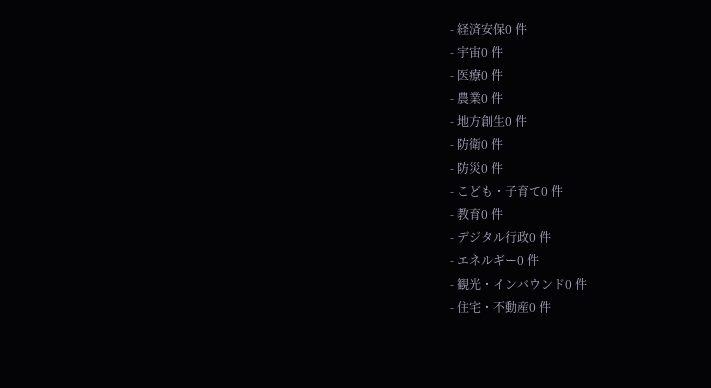- 経済安保0 件
- 宇宙0 件
- 医療0 件
- 農業0 件
- 地方創生0 件
- 防衛0 件
- 防災0 件
- こども・子育て0 件
- 教育0 件
- デジタル行政0 件
- エネルギー0 件
- 観光・インバウンド0 件
- 住宅・不動産0 件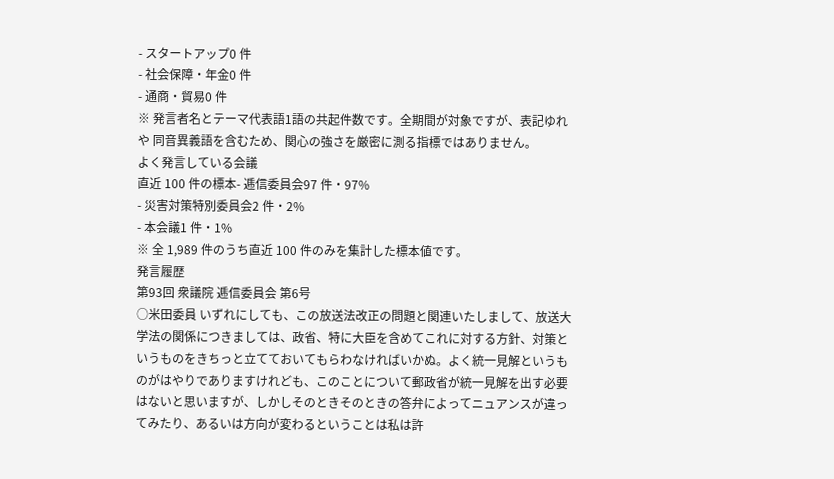- スタートアップ0 件
- 社会保障・年金0 件
- 通商・貿易0 件
※ 発言者名とテーマ代表語1語の共起件数です。全期間が対象ですが、表記ゆれや 同音異義語を含むため、関心の強さを厳密に測る指標ではありません。
よく発言している会議
直近 100 件の標本- 逓信委員会97 件・97%
- 災害対策特別委員会2 件・2%
- 本会議1 件・1%
※ 全 1,989 件のうち直近 100 件のみを集計した標本値です。
発言履歴
第93回 衆議院 逓信委員会 第6号
○米田委員 いずれにしても、この放送法改正の問題と関連いたしまして、放送大学法の関係につきましては、政省、特に大臣を含めてこれに対する方針、対策というものをきちっと立てておいてもらわなければいかぬ。よく統一見解というものがはやりでありますけれども、このことについて郵政省が統一見解を出す必要はないと思いますが、しかしそのときそのときの答弁によってニュアンスが違ってみたり、あるいは方向が変わるということは私は許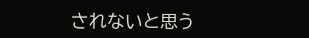されないと思う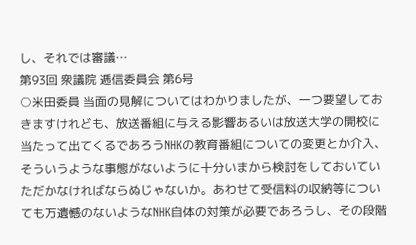し、それでは審議…
第93回 衆議院 逓信委員会 第6号
○米田委員 当面の見解についてはわかりましたが、一つ要望しておきますけれども、放送番組に与える影響あるいは放送大学の開校に当たって出てくるであろうNHKの教育番組についての変更とか介入、そういうような事態がないように十分いまから検討をしておいていただかなければならぬじゃないか。あわせて受信料の収納等についても万遺憾のないようなNHK自体の対策が必要であろうし、その段階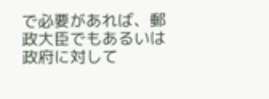で必要があれば、郵政大臣でもあるいは政府に対して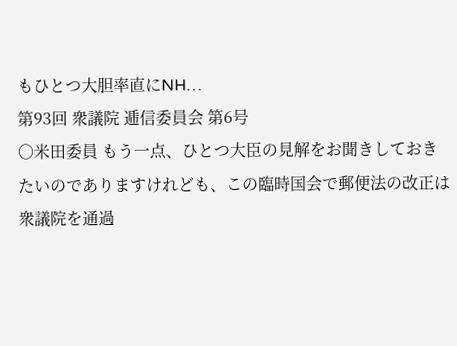もひとつ大胆率直にNH…
第93回 衆議院 逓信委員会 第6号
○米田委員 もう一点、ひとつ大臣の見解をお聞きしておきたいのでありますけれども、この臨時国会で郵便法の改正は衆議院を通過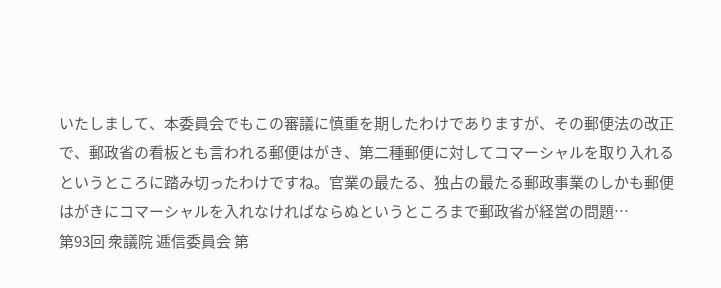いたしまして、本委員会でもこの審議に慎重を期したわけでありますが、その郵便法の改正で、郵政省の看板とも言われる郵便はがき、第二種郵便に対してコマーシャルを取り入れるというところに踏み切ったわけですね。官業の最たる、独占の最たる郵政事業のしかも郵便はがきにコマーシャルを入れなければならぬというところまで郵政省が経営の問題…
第93回 衆議院 逓信委員会 第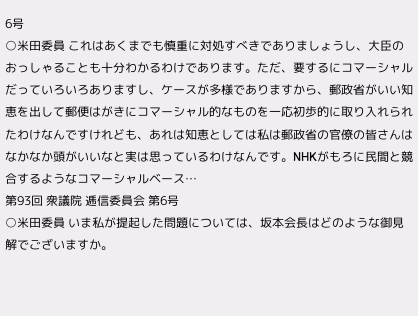6号
○米田委員 これはあくまでも慎重に対処すべきでありましょうし、大臣のおっしゃることも十分わかるわけであります。ただ、要するにコマーシャルだっていろいろありますし、ケースが多様でありますから、郵政省がいい知恵を出して郵便はがきにコマーシャル的なものを一応初歩的に取り入れられたわけなんですけれども、あれは知恵としては私は郵政省の官僚の皆さんはなかなか頭がいいなと実は思っているわけなんです。NHKがもろに民間と競合するようなコマーシャルベース…
第93回 衆議院 逓信委員会 第6号
○米田委員 いま私が提起した問題については、坂本会長はどのような御見解でございますか。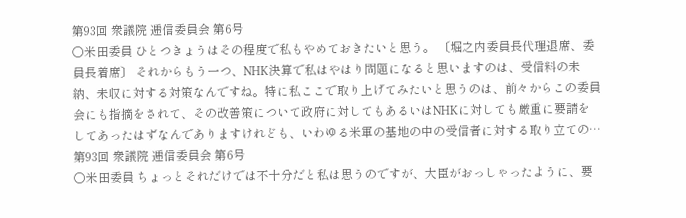第93回 衆議院 逓信委員会 第6号
○米田委員 ひとつきょうはその程度で私もやめておきたいと思う。 〔堀之内委員長代理退席、委員長着席〕 それからもう一つ、NHK決算で私はやはり問題になると思いますのは、受信料の未納、未収に対する対策なんですね。特に私ここで取り上げてみたいと思うのは、前々からこの委員会にも指摘をされて、その改善策について政府に対してもあるいはNHKに対しても厳重に要請をしてあったはずなんでありますけれども、いわゆる米軍の基地の中の受信者に対する取り立ての…
第93回 衆議院 逓信委員会 第6号
○米田委員 ちょっとそれだけでは不十分だと私は思うのですが、大臣がおっしゃったように、要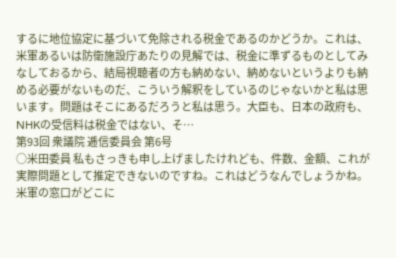するに地位協定に基づいて免除される税金であるのかどうか。これは、米軍あるいは防衛施設庁あたりの見解では、税金に準ずるものとしてみなしておるから、結局視聴者の方も納めない、納めないというよりも納める必要がないものだ、こういう解釈をしているのじゃないかと私は思います。問題はそこにあるだろうと私は思う。大臣も、日本の政府も、NHKの受信料は税金ではない、そ…
第93回 衆議院 逓信委員会 第6号
○米田委員 私もさっきも申し上げましたけれども、件数、金額、これが実際問題として推定できないのですね。これはどうなんでしょうかね。米軍の窓口がどこに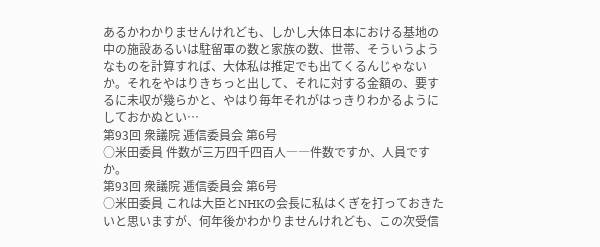あるかわかりませんけれども、しかし大体日本における基地の中の施設あるいは駐留軍の数と家族の数、世帯、そういうようなものを計算すれば、大体私は推定でも出てくるんじゃないか。それをやはりきちっと出して、それに対する金額の、要するに未収が幾らかと、やはり毎年それがはっきりわかるようにしておかぬとい…
第93回 衆議院 逓信委員会 第6号
○米田委員 件数が三万四千四百人――件数ですか、人員ですか。
第93回 衆議院 逓信委員会 第6号
○米田委員 これは大臣とNHKの会長に私はくぎを打っておきたいと思いますが、何年後かわかりませんけれども、この次受信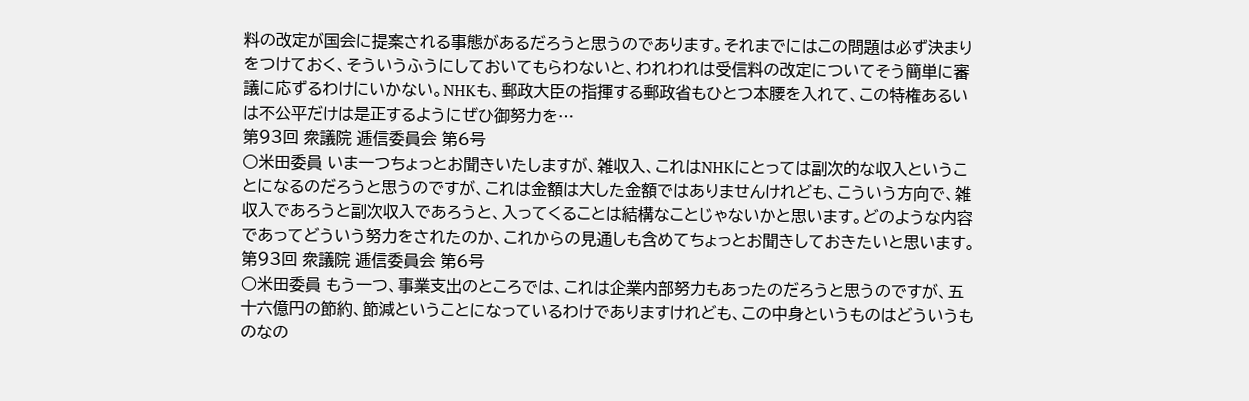料の改定が国会に提案される事態があるだろうと思うのであります。それまでにはこの問題は必ず決まりをつけておく、そういうふうにしておいてもらわないと、われわれは受信料の改定についてそう簡単に審議に応ずるわけにいかない。NHKも、郵政大臣の指揮する郵政省もひとつ本腰を入れて、この特権あるいは不公平だけは是正するようにぜひ御努力を…
第93回 衆議院 逓信委員会 第6号
○米田委員 いま一つちょっとお聞きいたしますが、雑収入、これはNHKにとっては副次的な収入ということになるのだろうと思うのですが、これは金額は大した金額ではありませんけれども、こういう方向で、雑収入であろうと副次収入であろうと、入ってくることは結構なことじゃないかと思います。どのような内容であってどういう努力をされたのか、これからの見通しも含めてちょっとお聞きしておきたいと思います。
第93回 衆議院 逓信委員会 第6号
○米田委員 もう一つ、事業支出のところでは、これは企業内部努力もあったのだろうと思うのですが、五十六億円の節約、節減ということになっているわけでありますけれども、この中身というものはどういうものなの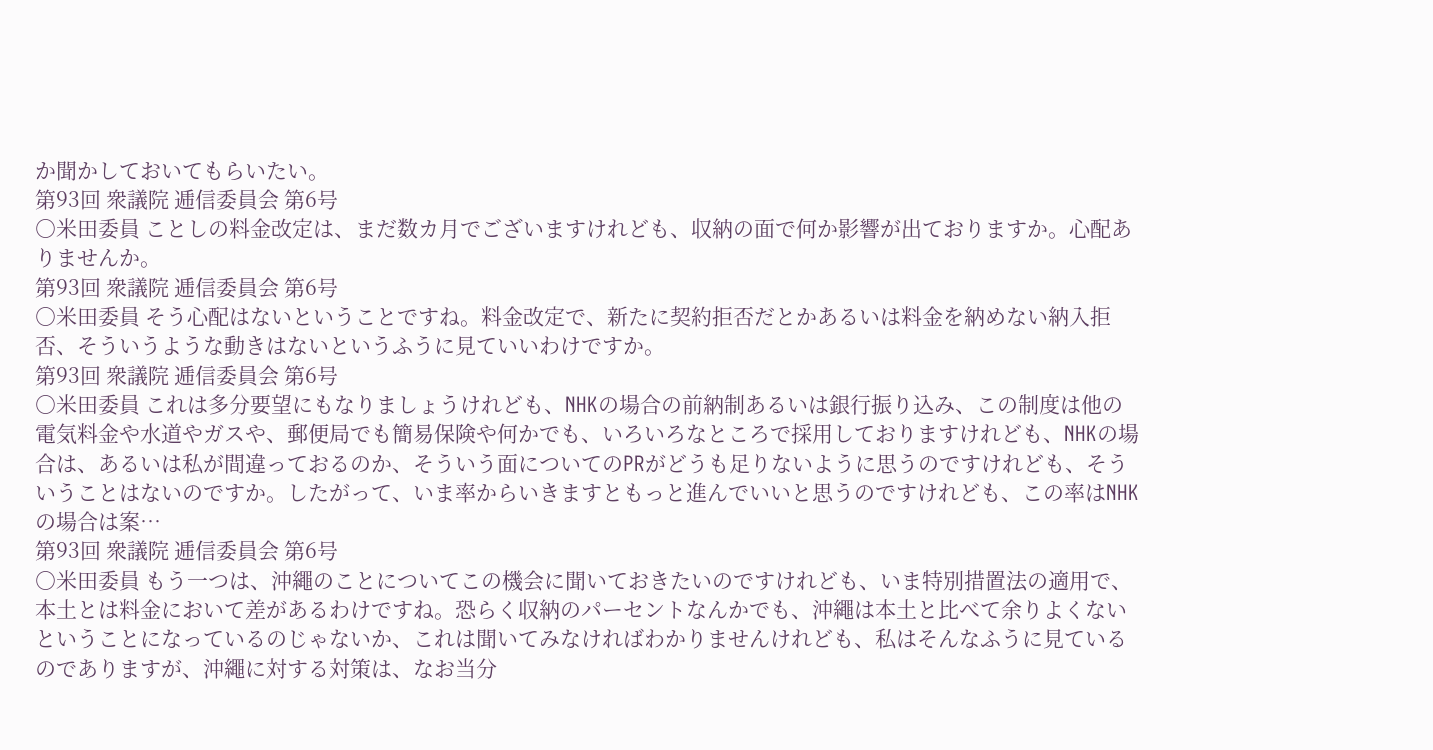か聞かしておいてもらいたい。
第93回 衆議院 逓信委員会 第6号
○米田委員 ことしの料金改定は、まだ数カ月でございますけれども、収納の面で何か影響が出ておりますか。心配ありませんか。
第93回 衆議院 逓信委員会 第6号
○米田委員 そう心配はないということですね。料金改定で、新たに契約拒否だとかあるいは料金を納めない納入拒否、そういうような動きはないというふうに見ていいわけですか。
第93回 衆議院 逓信委員会 第6号
○米田委員 これは多分要望にもなりましょうけれども、NHKの場合の前納制あるいは銀行振り込み、この制度は他の電気料金や水道やガスや、郵便局でも簡易保険や何かでも、いろいろなところで採用しておりますけれども、NHKの場合は、あるいは私が間違っておるのか、そういう面についてのPRがどうも足りないように思うのですけれども、そういうことはないのですか。したがって、いま率からいきますともっと進んでいいと思うのですけれども、この率はNHKの場合は案…
第93回 衆議院 逓信委員会 第6号
○米田委員 もう一つは、沖繩のことについてこの機会に聞いておきたいのですけれども、いま特別措置法の適用で、本土とは料金において差があるわけですね。恐らく収納のパーセントなんかでも、沖繩は本土と比べて余りよくないということになっているのじゃないか、これは聞いてみなければわかりませんけれども、私はそんなふうに見ているのでありますが、沖繩に対する対策は、なお当分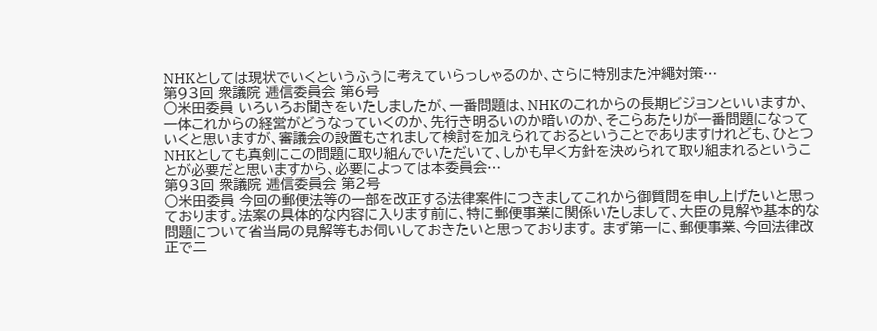NHKとしては現状でいくというふうに考えていらっしゃるのか、さらに特別また沖繩対策…
第93回 衆議院 逓信委員会 第6号
○米田委員 いろいろお聞きをいたしましたが、一番問題は、NHKのこれからの長期ビジョンといいますか、一体これからの経営がどうなっていくのか、先行き明るいのか暗いのか、そこらあたりが一番問題になっていくと思いますが、審議会の設置もされまして検討を加えられておるということでありますけれども、ひとつNHKとしても真剣にこの問題に取り組んでいただいて、しかも早く方針を決められて取り組まれるということが必要だと思いますから、必要によっては本委員会…
第93回 衆議院 逓信委員会 第2号
○米田委員 今回の郵便法等の一部を改正する法律案件につきましてこれから御質問を申し上げたいと思っております。法案の具体的な内容に入ります前に、特に郵便事業に関係いたしまして、大臣の見解や基本的な問題について省当局の見解等もお伺いしておきたいと思っております。 まず第一に、郵便事業、今回法律改正で二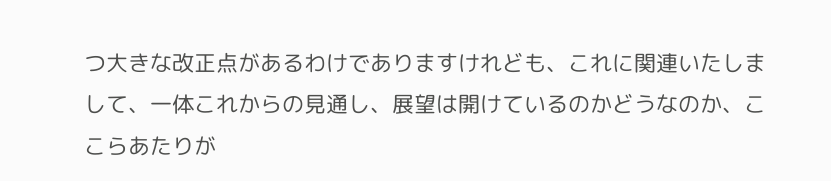つ大きな改正点があるわけでありますけれども、これに関連いたしまして、一体これからの見通し、展望は開けているのかどうなのか、ここらあたりが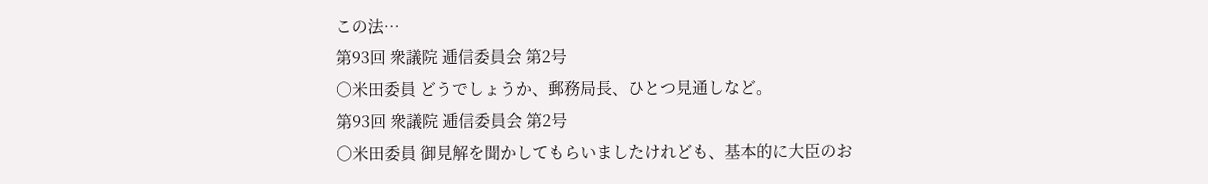この法…
第93回 衆議院 逓信委員会 第2号
○米田委員 どうでしょうか、郵務局長、ひとつ見通しなど。
第93回 衆議院 逓信委員会 第2号
○米田委員 御見解を聞かしてもらいましたけれども、基本的に大臣のお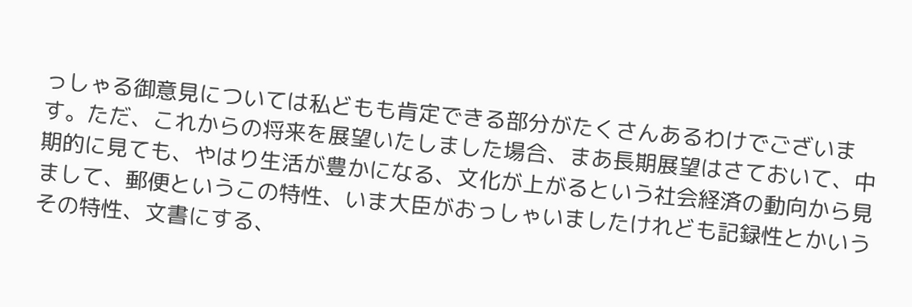っしゃる御意見については私どもも肯定できる部分がたくさんあるわけでございます。ただ、これからの将来を展望いたしました場合、まあ長期展望はさておいて、中期的に見ても、やはり生活が豊かになる、文化が上がるという社会経済の動向から見まして、郵便というこの特性、いま大臣がおっしゃいましたけれども記録性とかいうその特性、文書にする、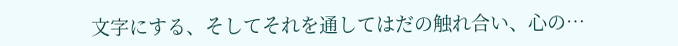文字にする、そしてそれを通してはだの触れ合い、心の…